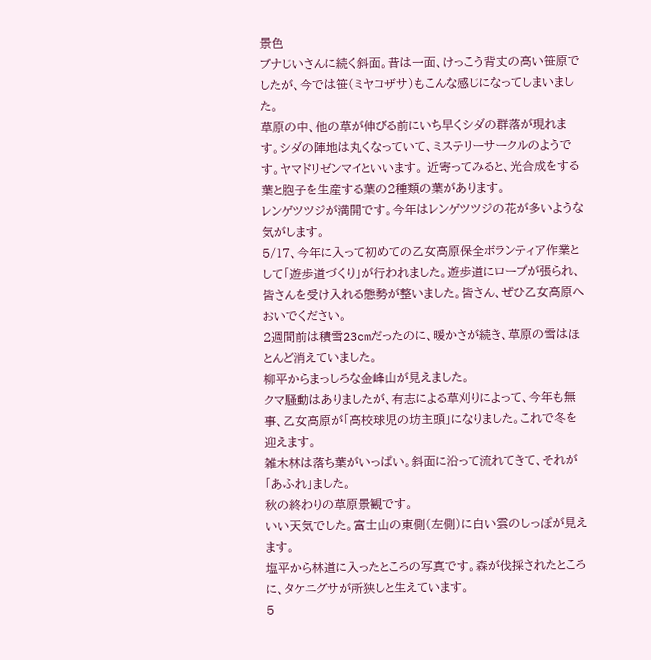景色
ブナじいさんに続く斜面。昔は一面、けっこう背丈の高い笹原でしたが、今では笹(ミヤコザサ)もこんな感じになってしまいました。
草原の中、他の草が伸びる前にいち早くシダの群落が現れます。シダの陣地は丸くなっていて、ミステリーサークルのようです。ヤマドリゼンマイといいます。 近寄ってみると、光合成をする葉と胞子を生産する葉の2種類の葉があります。
レンゲツツジが満開です。今年はレンゲツツジの花が多いような気がします。
5/17、今年に入って初めての乙女高原保全ボランティア作業として「遊歩道づくり」が行われました。遊歩道にロープが張られ、皆さんを受け入れる態勢が整いました。皆さん、ぜひ乙女高原へおいでください。
2週間前は積雪23cmだったのに、暖かさが続き、草原の雪はほとんど消えていました。
柳平からまっしろな金峰山が見えました。
クマ騒動はありましたが、有志による草刈りによって、今年も無事、乙女高原が「高校球児の坊主頭」になりました。これで冬を迎えます。
雑木林は落ち葉がいっぱい。斜面に沿って流れてきて、それが「あふれ」ました。
秋の終わりの草原景観です。
いい天気でした。富士山の東側(左側)に白い雲のしっぽが見えます。
塩平から林道に入ったところの写真です。森が伐採されたところに、タケニグサが所狭しと生えています。
5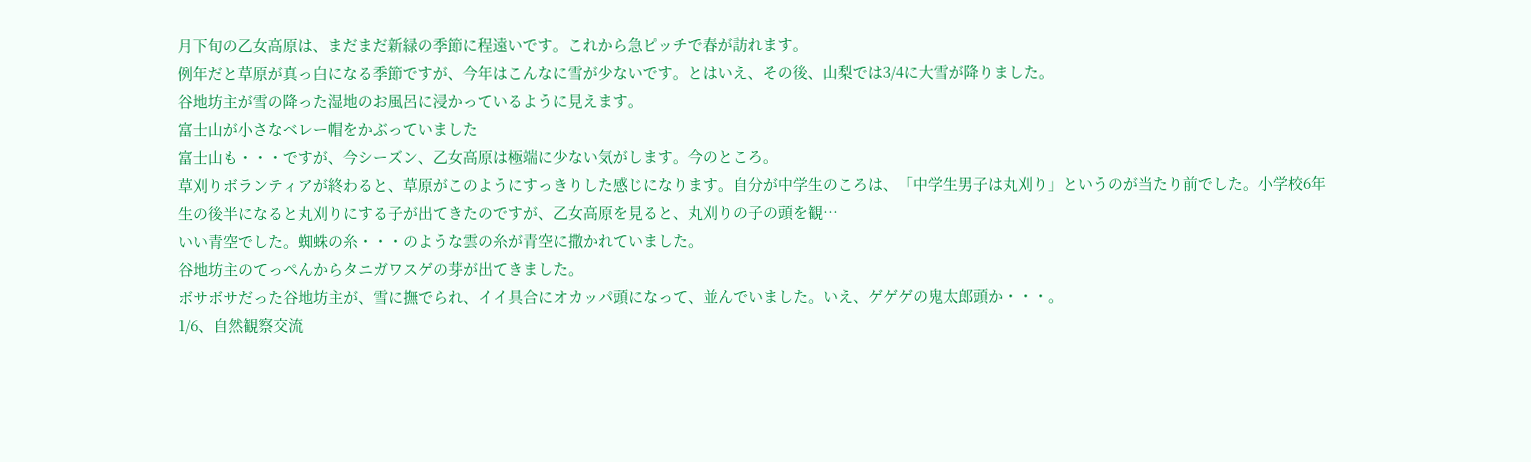月下旬の乙女高原は、まだまだ新緑の季節に程遠いです。これから急ピッチで春が訪れます。
例年だと草原が真っ白になる季節ですが、今年はこんなに雪が少ないです。とはいえ、その後、山梨では3/4に大雪が降りました。
谷地坊主が雪の降った湿地のお風呂に浸かっているように見えます。
富士山が小さなベレー帽をかぶっていました
富士山も・・・ですが、今シーズン、乙女高原は極端に少ない気がします。今のところ。
草刈りボランティアが終わると、草原がこのようにすっきりした感じになります。自分が中学生のころは、「中学生男子は丸刈り」というのが当たり前でした。小学校6年生の後半になると丸刈りにする子が出てきたのですが、乙女高原を見ると、丸刈りの子の頭を観…
いい青空でした。蜘蛛の糸・・・のような雲の糸が青空に撒かれていました。
谷地坊主のてっぺんからタニガワスゲの芽が出てきました。
ボサボサだった谷地坊主が、雪に撫でられ、イイ具合にオカッパ頭になって、並んでいました。いえ、ゲゲゲの鬼太郎頭か・・・。
1/6、自然観察交流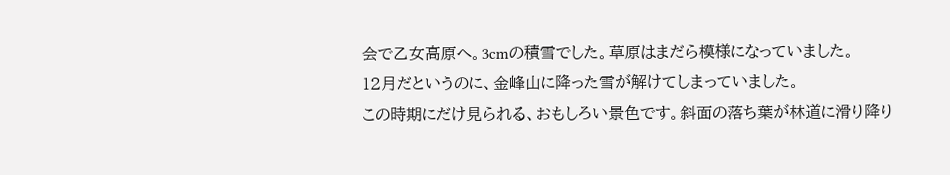会で乙女高原へ。3cmの積雪でした。草原はまだら模様になっていました。
12月だというのに、金峰山に降った雪が解けてしまっていました。
この時期にだけ見られる、おもしろい景色です。斜面の落ち葉が林道に滑り降り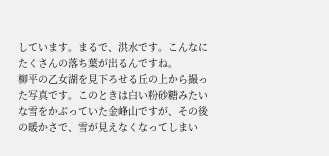しています。まるで、洪水です。こんなにたくさんの落ち葉が出るんですね。
柳平の乙女湖を見下ろせる丘の上から撮った写真です。このときは白い粉砂糖みたいな雪をかぶっていた金峰山ですが、その後の暖かさで、雪が見えなくなってしまい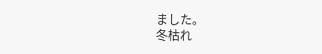ました。
冬枯れ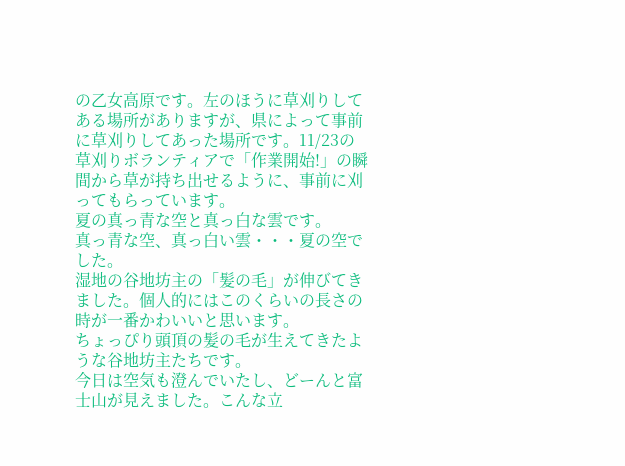の乙女高原です。左のほうに草刈りしてある場所がありますが、県によって事前に草刈りしてあった場所です。11/23の草刈りボランティアで「作業開始!」の瞬間から草が持ち出せるように、事前に刈ってもらっています。
夏の真っ青な空と真っ白な雲です。
真っ青な空、真っ白い雲・・・夏の空でした。
湿地の谷地坊主の「髪の毛」が伸びてきました。個人的にはこのくらいの長さの時が一番かわいいと思います。
ちょっぴり頭頂の髪の毛が生えてきたような谷地坊主たちです。
今日は空気も澄んでいたし、どーんと富士山が見えました。こんな立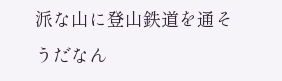派な山に登山鉄道を通そうだなん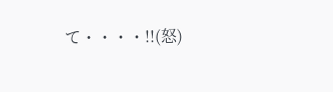て・・・・!!(怒)